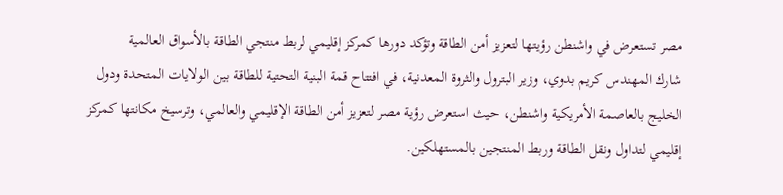مصر تستعرض في واشنطن رؤيتها لتعزيز أمن الطاقة وتؤكد دورها كمركز إقليمي لربط منتجي الطاقة بالأسواق العالمية
شارك المهندس كريم بدوي، وزير البترول والثروة المعدنية، في افتتاح قمة البنية التحتية للطاقة بين الولايات المتحدة ودول الخليج بالعاصمة الأمريكية واشنطن، حيث استعرض رؤية مصر لتعزيز أمن الطاقة الإقليمي والعالمي، وترسيخ مكانتها كمركز إقليمي لتداول ونقل الطاقة وربط المنتجين بالمستهلكين.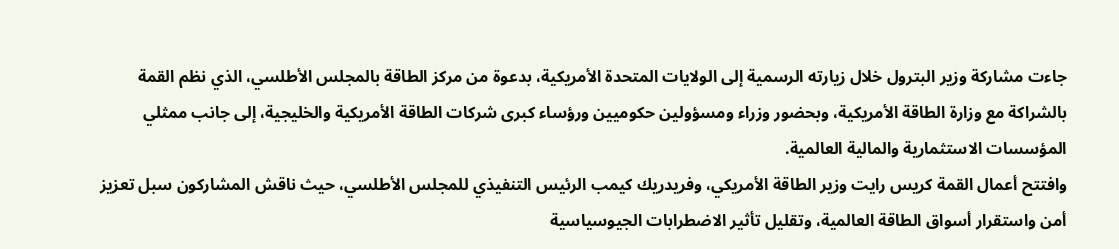جاءت مشاركة وزير البترول خلال زيارته الرسمية إلى الولايات المتحدة الأمريكية، بدعوة من مركز الطاقة بالمجلس الأطلسي، الذي نظم القمة بالشراكة مع وزارة الطاقة الأمريكية، وبحضور وزراء ومسؤولين حكوميين ورؤساء كبرى شركات الطاقة الأمريكية والخليجية، إلى جانب ممثلي المؤسسات الاستثمارية والمالية العالمية.
وافتتح أعمال القمة كريس رايت وزير الطاقة الأمريكي، وفريدريك كيمب الرئيس التنفيذي للمجلس الأطلسي، حيث ناقش المشاركون سبل تعزيز أمن واستقرار أسواق الطاقة العالمية، وتقليل تأثير الاضطرابات الجيوسياسية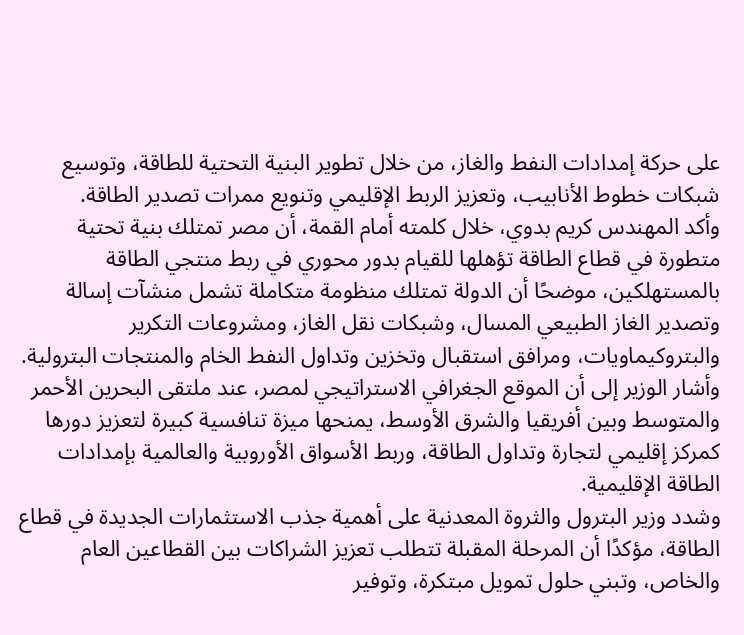على حركة إمدادات النفط والغاز، من خلال تطوير البنية التحتية للطاقة، وتوسيع شبكات خطوط الأنابيب، وتعزيز الربط الإقليمي وتنويع ممرات تصدير الطاقة.
وأكد المهندس كريم بدوي، خلال كلمته أمام القمة، أن مصر تمتلك بنية تحتية متطورة في قطاع الطاقة تؤهلها للقيام بدور محوري في ربط منتجي الطاقة بالمستهلكين، موضحًا أن الدولة تمتلك منظومة متكاملة تشمل منشآت إسالة وتصدير الغاز الطبيعي المسال، وشبكات نقل الغاز، ومشروعات التكرير والبتروكيماويات، ومرافق استقبال وتخزين وتداول النفط الخام والمنتجات البترولية.
وأشار الوزير إلى أن الموقع الجغرافي الاستراتيجي لمصر، عند ملتقى البحرين الأحمر والمتوسط وبين أفريقيا والشرق الأوسط، يمنحها ميزة تنافسية كبيرة لتعزيز دورها كمركز إقليمي لتجارة وتداول الطاقة، وربط الأسواق الأوروبية والعالمية بإمدادات الطاقة الإقليمية.
وشدد وزير البترول والثروة المعدنية على أهمية جذب الاستثمارات الجديدة في قطاع الطاقة، مؤكدًا أن المرحلة المقبلة تتطلب تعزيز الشراكات بين القطاعين العام والخاص، وتبني حلول تمويل مبتكرة، وتوفير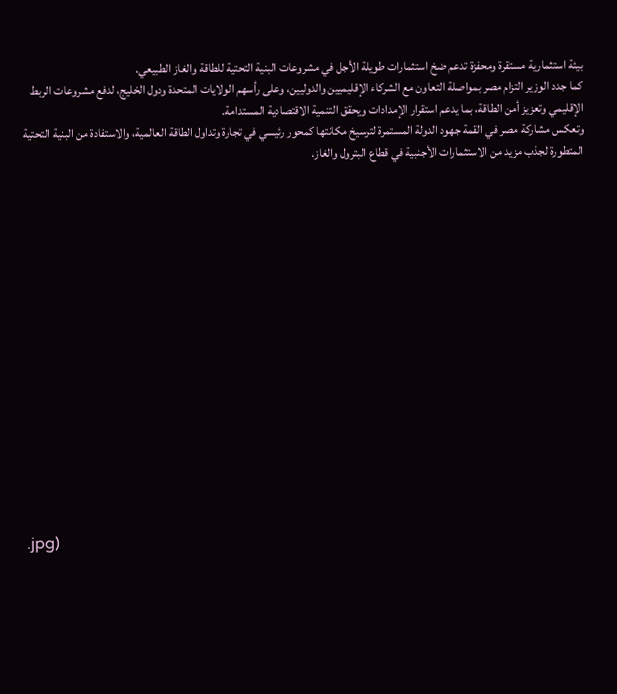بيئة استثمارية مستقرة ومحفزة تدعم ضخ استثمارات طويلة الأجل في مشروعات البنية التحتية للطاقة والغاز الطبيعي.
كما جدد الوزير التزام مصر بمواصلة التعاون مع الشركاء الإقليميين والدوليين، وعلى رأسهم الولايات المتحدة ودول الخليج، لدفع مشروعات الربط الإقليمي وتعزيز أمن الطاقة، بما يدعم استقرار الإمدادات ويحقق التنمية الاقتصادية المستدامة.
وتعكس مشاركة مصر في القمة جهود الدولة المستمرة لترسيخ مكانتها كمحور رئيسي في تجارة وتداول الطاقة العالمية، والاستفادة من البنية التحتية المتطورة لجذب مزيد من الاستثمارات الأجنبية في قطاع البترول والغاز.

















.jpg)